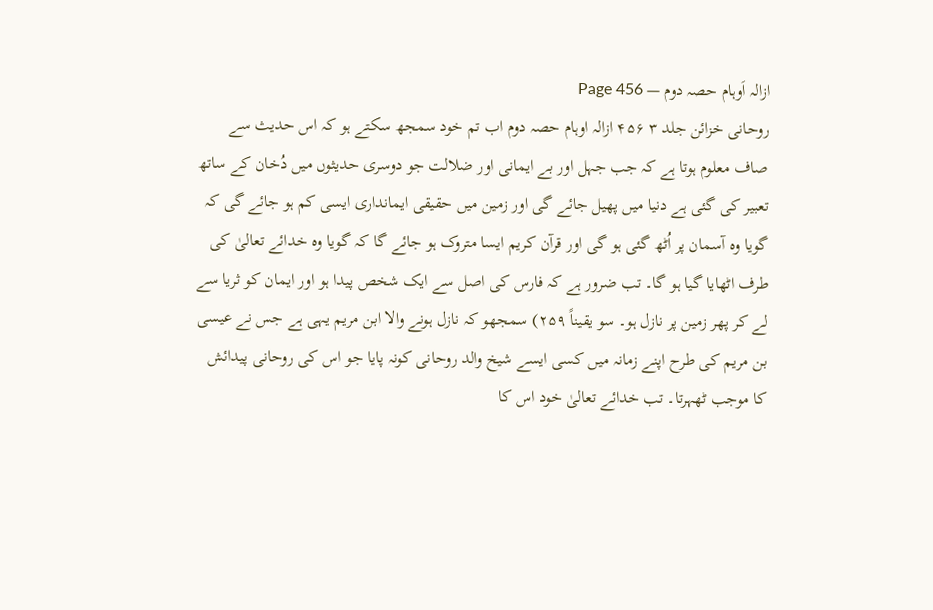ازالہ اَوہام حصہ دوم — Page 456
روحانی خزائن جلد ۳ ۴۵۶ ازالہ اوہام حصہ دوم اب تم خود سمجھ سکتے ہو کہ اس حدیث سے صاف معلوم ہوتا ہے کہ جب جہل اور بے ایمانی اور ضلالت جو دوسری حدیثوں میں دُخان کے ساتھ تعبیر کی گئی ہے دنیا میں پھیل جائے گی اور زمین میں حقیقی ایمانداری ایسی کم ہو جائے گی کہ گویا وہ آسمان پر اُٹھ گئی ہو گی اور قرآن کریم ایسا متروک ہو جائے گا کہ گویا وہ خدائے تعالیٰ کی طرف اٹھایا گیا ہو گا۔ تب ضرور ہے کہ فارس کی اصل سے ایک شخص پیدا ہو اور ایمان کو ثریا سے لے کر پھر زمین پر نازل ہو۔ سو یقیناً ۲۵۹) سمجھو کہ نازل ہونے والا ابن مریم یہی ہے جس نے عیسی بن مریم کی طرح اپنے زمانہ میں کسی ایسے شیخ والد روحانی کونہ پایا جو اس کی روحانی پیدائش کا موجب ٹھہرتا۔ تب خدائے تعالیٰ خود اس کا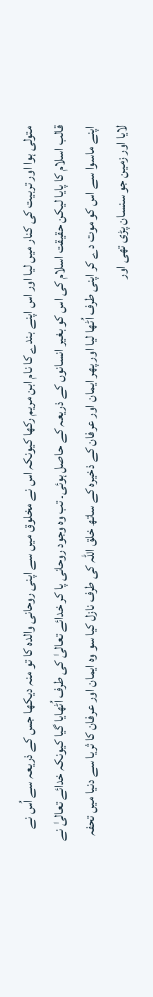متولی ہوا اور تربیت کی کنار میں لیا اور اس اپنے بندے کا نام ابن مریم رکھا کیونکہ اس نے مخلوق میں سے اپنی روحانی والدہ کا تو منہ دیکھا جس کے ذریعہ سے اُس نے قالب اسلام کا پایا لیکن حقیقت اسلام کی اس کو بغیر انسانوں کے ذریعہ کے حاصل ہوئی۔ تب وہ وجود روحانی پا کر خدائے تعالیٰ کی طرف اُٹھایا گیا کیونکہ خدائے تعالیٰ نے اپنے ماسوا سے اس کو موت دے کر اپنی طرف اُٹھا لیا اور پھر ایمان اور عرفان کے ذخیرہ کے ساتھ خلق اللہ کی طرف نازل کیا سو وہ ایمان اور عرفان کا ثریا سے دنیا میں تحفہ لایا اور زمین جو سنسان پڑی تھی اور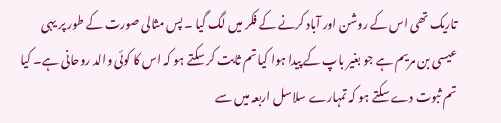تاریک تھی اس کے روشن اور آباد کرنے کے فکر میں لگ گیا ۔ پس مثالی صورت کے طور پر یہی عیسی بن مریم ہے جو بغیر باپ کے پیدا ہوا کیا تم ثابت کر سکتے ہو کہ اس کا کوئی والد روحانی ہے۔ کیا تم ثبوت دے سکتے ہو کہ تمہارے سلاسل اربعہ میں سے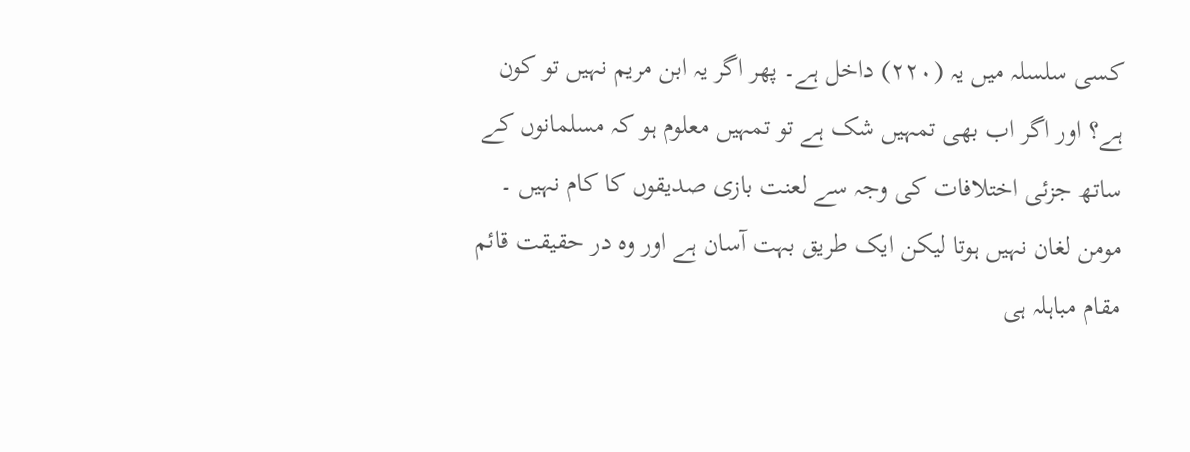کسی سلسلہ میں یہ (۲۲۰) داخل ہے۔ پھر اگر یہ ابن مریم نہیں تو کون ہے؟ اور اگر اب بھی تمہیں شک ہے تو تمہیں معلوم ہو کہ مسلمانوں کے ساتھ جزئی اختلافات کی وجہ سے لعنت بازی صدیقوں کا کام نہیں ۔ مومن لغان نہیں ہوتا لیکن ایک طریق بہت آسان ہے اور وہ در حقیقت قائم مقام مباہلہ ہی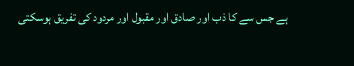ہے جس سے کا ذب اور صادق اور مقبول اور مردود کی تفریق ہوسکتی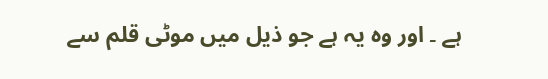ہے ۔ اور وہ یہ ہے جو ذیل میں موٹی قلم سے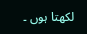لکھتا ہوں ۔